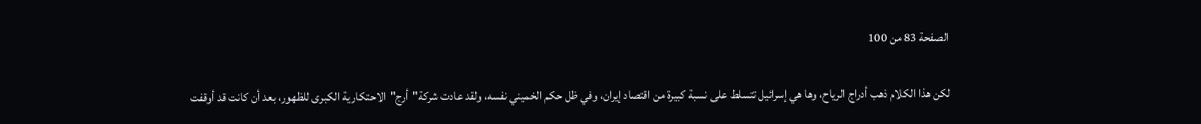الصفحة 83 من 100

لكن هذا الكلام ذهب أدراج الرياح، وها هي إسرائيل تتسلط على نسبة كبيرة من اقتصاد إيران، وفي ظل حكم الخميني نفسه، ولقد عادت شركة"أرج"الاحتكارية الكبرى للظهور، بعد أن كانت قد أوقفت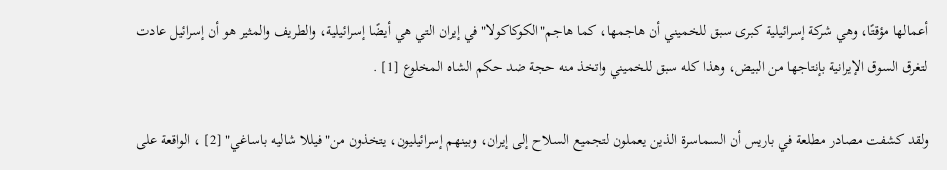أعمالها مؤقتًا، وهي شركة إسرائيلية كبرى سبق للخميني أن هاجمها، كما هاجم"الكوكاكولا"في إيران التي هي أيضًا إسرائيلية، والطريف والمثير هو أن إسرائيل عادت لتغرق السوق الإيرانية بإنتاجها من البيض، وهذا كله سبق للخميني واتخذ منه حجة ضد حكم الشاه المخلوع [1] .

ولقد كشفت مصادر مطلعة في باريس أن السماسرة الذين يعملون لتجميع السلاح إلى إيران، وبينهم إسرائيليون، يتخذون من"فيللا شاليه باساغي" [2] ، الواقعة على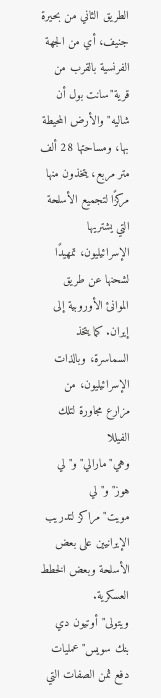الطريق الثاني من بحيرة جنيف، أي من الجهة الفرنسية بالقرب من قرية"سانت بول أن شاليه"والأرض المحيطة بها، ومساحتها 28 ألف متر مربع، يتخذون منها مركزًا لتجميع الأسلحة التي يشتريها الإسرائيليون، تمهيدًا لشحنها عن طريق الموانئ الأوروبية إلى إيران. كما يتخذ السماسرة، وبالذات الإسرائيليون، من مزارع مجاورة لتلك الفيللا وهي"مارالي"و"لي هوز"و"لي مويت"مراكز لتدريب الإيرانيين على بعض الأسلحة وبعض الخطط العسكرية. ويتولى"أوتيون دي بنك سويس"عمليات دفع ثمن الصفات التي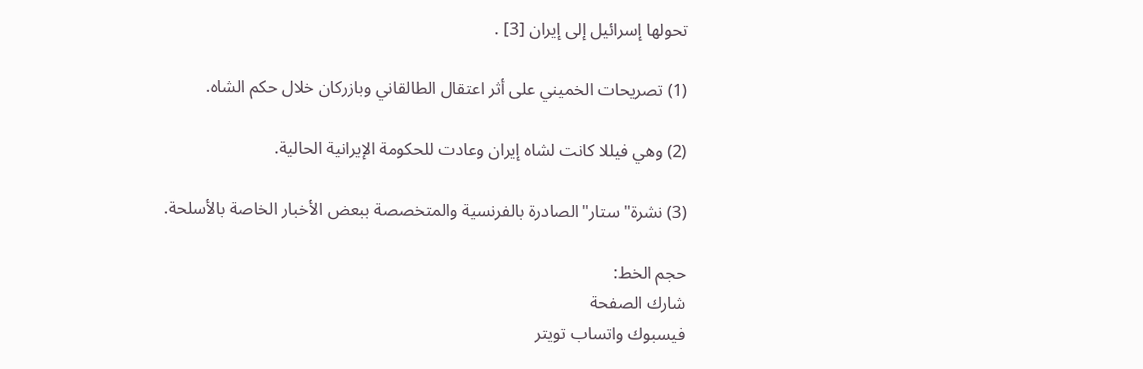تحولها إسرائيل إلى إيران [3] .

(1) تصريحات الخميني على أثر اعتقال الطالقاني وبازركان خلال حكم الشاه.

(2) وهي فيللا كانت لشاه إيران وعادت للحكومة الإيرانية الحالية.

(3) نشرة"ستار"الصادرة بالفرنسية والمتخصصة ببعض الأخبار الخاصة بالأسلحة.

حجم الخط:
شارك الصفحة
فيسبوك واتساب تويتر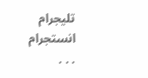تليجرام انستجرام
. . .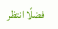فضلًا انتظر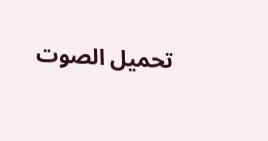تحميل الصوت